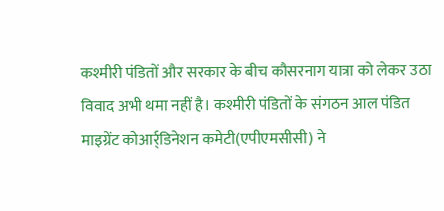कश्मीरी पंडितों और सरकार के बीच कौसरनाग यात्रा को लेकर उठा विवाद अभी थमा नहीं है। कश्मीरी पंडितों के संगठन आल पंडित माइग्रेंट कोआर्र्डिनेशन कमेटी(एपीएमसीसी) ने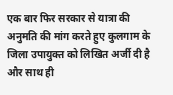एक बार फिर सरकार से यात्रा की अनुमति की मांग करते हुए कुलगाम के जिला उपायुक्त को लिखित अर्जी दी है और साथ ही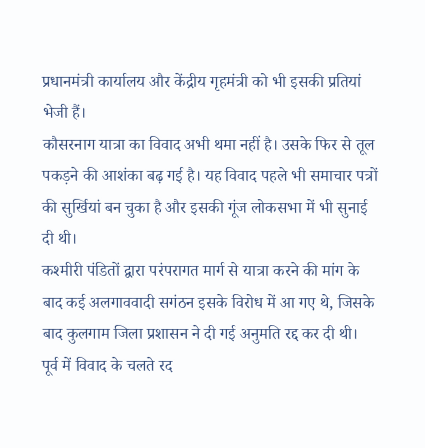प्रधानमंत्री कार्यालय और केंद्रीय गृहमंत्री को भी इसकी प्रतियां भेजी हैं।
कौसरनाग यात्रा का विवाद अभी थमा नहीं है। उसके फिर से तूल पकड़ने की आशंका बढ़ गई है। यह विवाद पहले भी समाचार पत्रों की सुर्खियां बन चुका है और इसकी गूंज लोकसभा में भी सुनाई दी थी।
कश्मीरी पंडितों द्वारा परंपरागत मार्ग से यात्रा करने की मांग के बाद कई अलगाववादी सगंठन इसके विरोध में आ गए थे, जिसके बाद कुलगाम जिला प्रशासन ने दी गई अनुमति रद्द कर दी थी।
पूर्व में विवाद के चलते रद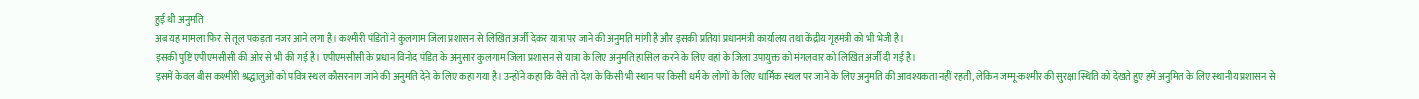हुई थी अनुमति
अब यह मामला फिर से तूल पकड़ता नजर आने लगा है। कश्मीरी पंडितों ने कुलगाम जिला प्रशासन से लिखित अर्जी देकर यात्रा पर जाने की अनुमति मांगी है और इसकी प्रतियां प्रधानमंत्री कार्यालय तथा केंद्रीय गृहमंत्री को भी भेजी है।
इसकी पुष्टि एपीएमसीसी की ओर से भी की गई है। एपीएमसीसी के प्रधान विनोद पंडित के अनुसार कुलगाम जिला प्रशासन से यात्रा के लिए अनुमति हासिल करने के लिए वहां के जिला उपायुक्त को मंगलवार को लिखित अर्जी दी गई है।
इसमें केवल बीस कश्मीरी श्रद्धालुओं को पवित्र स्थल कौसरनाग जाने की अनुमति देने के लिए कहा गया है। उन्होंने कहा कि वैसे तो देश के किसी भी स्थान पर किसी धर्म के लोगों के लिए धार्मिक स्थल पर जाने के लिए अनुमति की आवश्यकता नहीं रहती, लेकिन जम्मू-कश्मीर की सुरक्षा स्थिति को देखते हुए हमें अनुमित के लिए स्थानीय प्रशासन से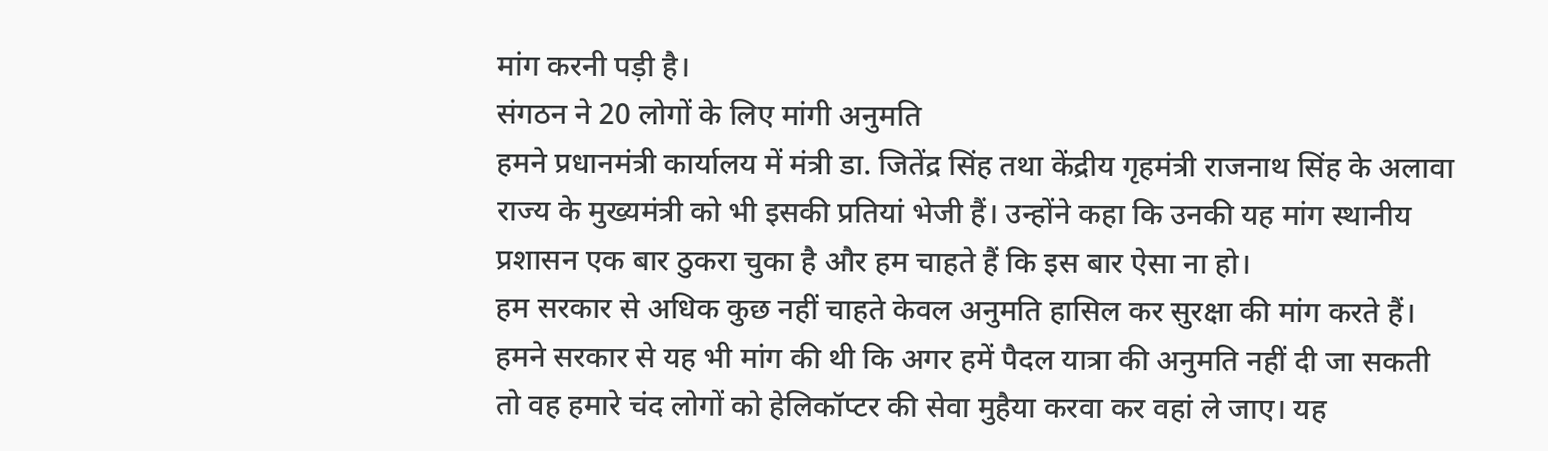मांग करनी पड़ी है।
संगठन ने 20 लोगों के लिए मांगी अनुमति
हमने प्रधानमंत्री कार्यालय में मंत्री डा. जितेंद्र सिंह तथा केंद्रीय गृहमंत्री राजनाथ सिंह के अलावा राज्य के मुख्यमंत्री को भी इसकी प्रतियां भेजी हैं। उन्होंने कहा कि उनकी यह मांग स्थानीय प्रशासन एक बार ठुकरा चुका है और हम चाहते हैं कि इस बार ऐसा ना हो।
हम सरकार से अधिक कुछ नहीं चाहते केवल अनुमति हासिल कर सुरक्षा की मांग करते हैं। हमने सरकार से यह भी मांग की थी कि अगर हमें पैदल यात्रा की अनुमति नहीं दी जा सकती तो वह हमारे चंद लोगों को हेलिकॉप्टर की सेवा मुहैया करवा कर वहां ले जाए। यह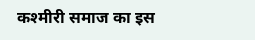कश्मीरी समाज का इस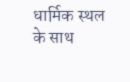धार्मिक स्थल के साथ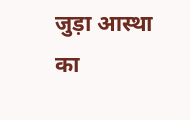जुड़ा आस्था का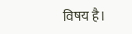विषय है।